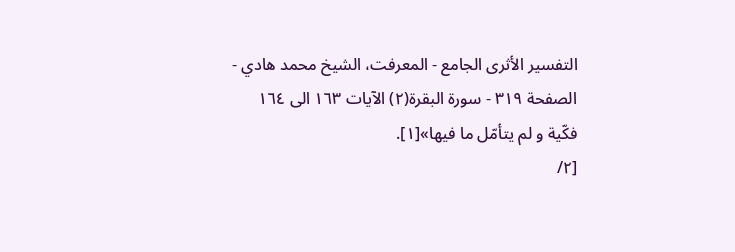التفسير الأثرى الجامع - المعرفت، الشيخ محمد هادي - الصفحة ٣١٩ - سورة البقرة(٢) الآيات ١٦٣ الى ١٦٤
فكّية و لم يتأمّل ما فيها»[١].
[٢/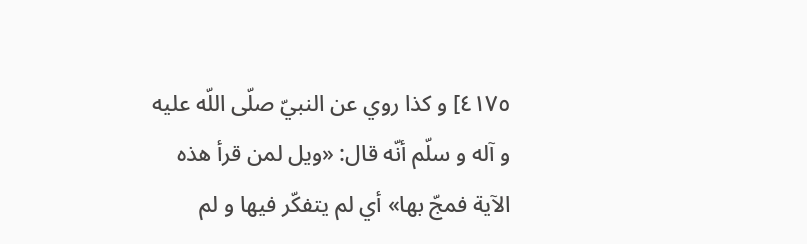٤١٧٥] و كذا روي عن النبيّ صلّى اللّه عليه و آله و سلّم أنّه قال: «ويل لمن قرأ هذه الآية فمجّ بها» أي لم يتفكّر فيها و لم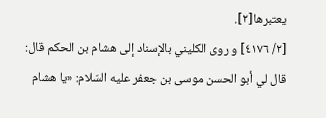يعتبرها[٢].
[٢/ ٤١٧٦] و روى الكليني بالإسناد إلى هشام بن الحكم قال: قال لي أبو الحسن موسى بن جعفر عليه السّلام: «يا هشام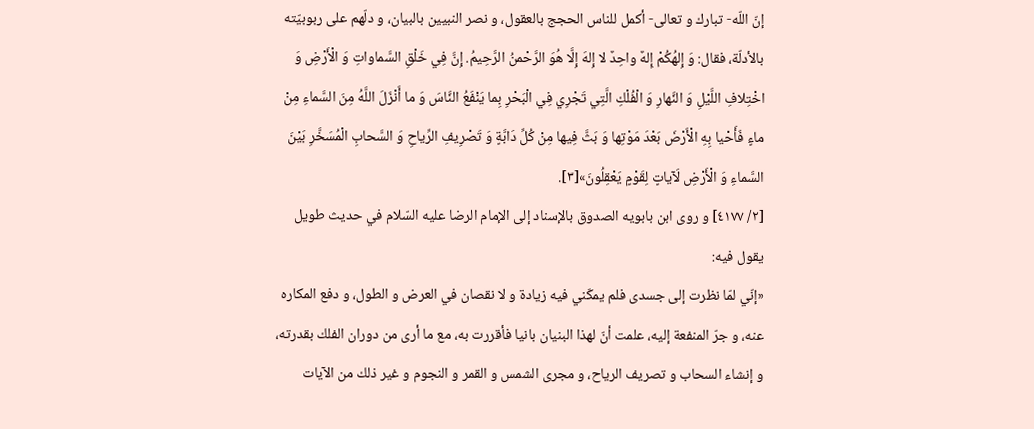إنّ اللّه- تبارك و تعالى- أكمل للناس الحجج بالعقول، و نصر النبيين بالبيان، و دلّهم على ربوبيّته بالأدلّة، فقال: وَ إِلهُكُمْ إِلهٌ واحِدٌ لا إِلهَ إِلَّا هُوَ الرَّحْمنُ الرَّحِيمُ. إِنَّ فِي خَلْقِ السَّماواتِ وَ الْأَرْضِ وَ اخْتِلافِ اللَّيْلِ وَ النَّهارِ وَ الْفُلْكِ الَّتِي تَجْرِي فِي الْبَحْرِ بِما يَنْفَعُ النَّاسَ وَ ما أَنْزَلَ اللَّهُ مِنَ السَّماءِ مِنْ ماءٍ فَأَحْيا بِهِ الْأَرْضَ بَعْدَ مَوْتِها وَ بَثَّ فِيها مِنْ كُلِّ دَابَّةٍ وَ تَصْرِيفِ الرِّياحِ وَ السَّحابِ الْمُسَخَّرِ بَيْنَ السَّماءِ وَ الْأَرْضِ لَآياتٍ لِقَوْمٍ يَعْقِلُونَ»[٣].
[٢/ ٤١٧٧] و روى ابن بابويه الصدوق بالإسناد إلى الإمام الرضا عليه السّلام في حديث طويل يقول فيه:
«إنّي لمّا نظرت إلى جسدى فلم يمكّني فيه زيادة و لا نقصان في العرض و الطول، و دفع المكاره عنه، و جرّ المنفعة إليه، علمت أنّ لهذا البنيان بانيا فأقررت به، مع ما أرى من دوران الفلك بقدرته، و إنشاء السحاب و تصريف الرياح، و مجرى الشمس و القمر و النجوم و غير ذلك من الآيات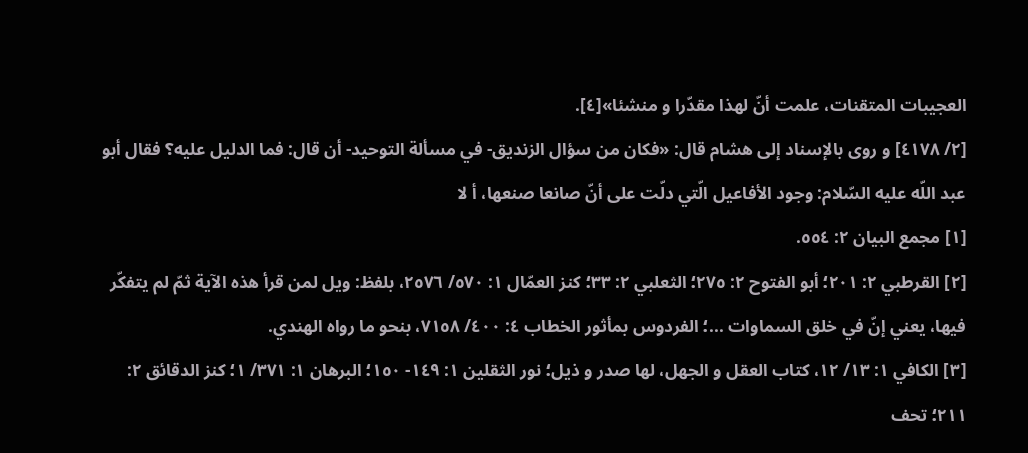العجيبات المتقنات، علمت أنّ لهذا مقدّرا و منشئا»[٤].
[٢/ ٤١٧٨] و روى بالإسناد إلى هشام قال: «فكان من سؤال الزنديق- في مسألة التوحيد- أن قال: فما الدليل عليه؟ فقال أبو عبد اللّه عليه السّلام: وجود الأفاعيل الّتي دلّت على أنّ صانعا صنعها، أ لا
[١] مجمع البيان ٢: ٥٥٤.
[٢] القرطبي ٢: ٢٠١؛ أبو الفتوح ٢: ٢٧٥؛ الثعلبي ٢: ٣٣؛ كنز العمّال ١: ٥٧٠/ ٢٥٧٦، بلفظ: ويل لمن قرأ هذه الآية ثمّ لم يتفكّر فيها، يعني إنّ في خلق السماوات ...؛ الفردوس بمأثور الخطاب ٤: ٤٠٠/ ٧١٥٨، بنحو ما رواه الهندي.
[٣] الكافي ١: ١٣/ ١٢، كتاب العقل و الجهل، لها صدر و ذيل؛ نور الثقلين ١: ١٤٩- ١٥٠؛ البرهان ١: ٣٧١/ ١؛ كنز الدقائق ٢: ٢١١؛ تحف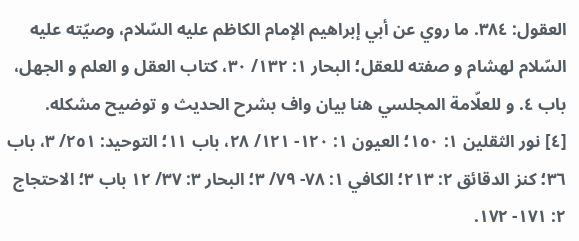العقول: ٣٨٤. ما روي عن أبي إبراهيم الإمام الكاظم عليه السّلام، وصيّته عليه السّلام لهشام و صفته للعقل؛ البحار ١: ١٣٢/ ٣٠، كتاب العقل و العلم و الجهل، باب ٤. و للعلّامة المجلسي هنا بيان واف بشرح الحديث و توضيح مشكله.
[٤] نور الثقلين ١: ١٥٠؛ العيون ١: ١٢٠- ١٢١/ ٢٨، باب ١١؛ التوحيد: ٢٥١/ ٣، باب ٣٦؛ كنز الدقائق ٢: ٢١٣؛ الكافي ١: ٧٨- ٧٩/ ٣؛ البحار ٣: ٣٧/ ١٢ باب ٣؛ الاحتجاج ٢: ١٧١- ١٧٢.